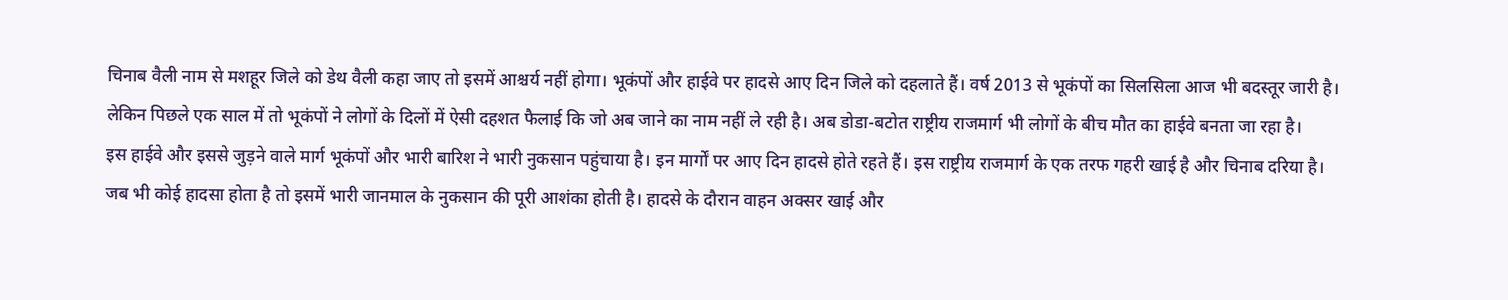चिनाब वैली नाम से मशहूर जिले को डेथ वैली कहा जाए तो इसमें आश्चर्य नहीं होगा। भूकंपों और हाईवे पर हादसे आए दिन जिले को दहलाते हैं। वर्ष 2013 से भूकंपों का सिलसिला आज भी बदस्तूर जारी है।
लेकिन पिछले एक साल में तो भूकंपों ने लोगों के दिलों में ऐसी दहशत फैलाई कि जो अब जाने का नाम नहीं ले रही है। अब डोडा-बटोत राष्ट्रीय राजमार्ग भी लोगों के बीच मौत का हाईवे बनता जा रहा है।
इस हाईवे और इससे जुड़ने वाले मार्ग भूकंपों और भारी बारिश ने भारी नुकसान पहुंचाया है। इन मार्गों पर आए दिन हादसे होते रहते हैं। इस राष्ट्रीय राजमार्ग के एक तरफ गहरी खाई है और चिनाब दरिया है।
जब भी कोई हादसा होता है तो इसमें भारी जानमाल के नुकसान की पूरी आशंका होती है। हादसे के दौरान वाहन अक्सर खाई और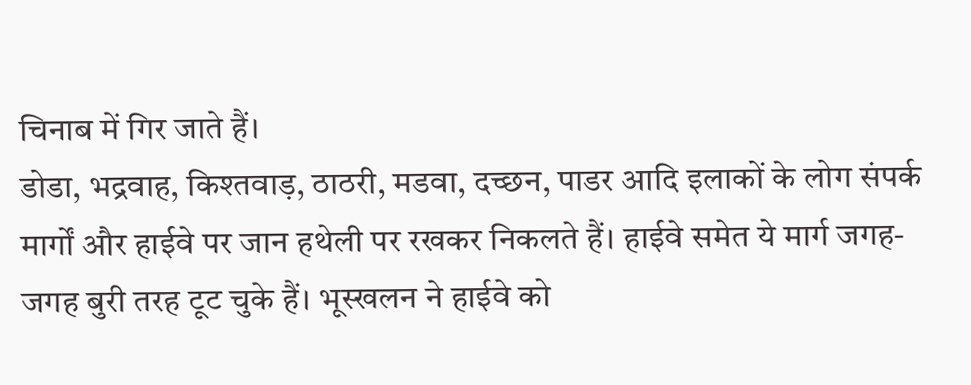चिनाब में गिर जाते हैं।
डोडा, भद्रवाह, किश्तवाड़, ठाठरी, मडवा, दच्छन, पाडर आदि इलाकों के लोग संपर्क मार्गों और हाईवे पर जान हथेली पर रखकर निकलते हैं। हाईवे समेत ये मार्ग जगह-जगह बुरी तरह टूट चुके हैं। भूस्खलन ने हाईवे को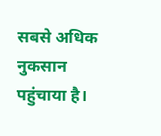सबसे अधिक नुकसान पहुंचाया है।